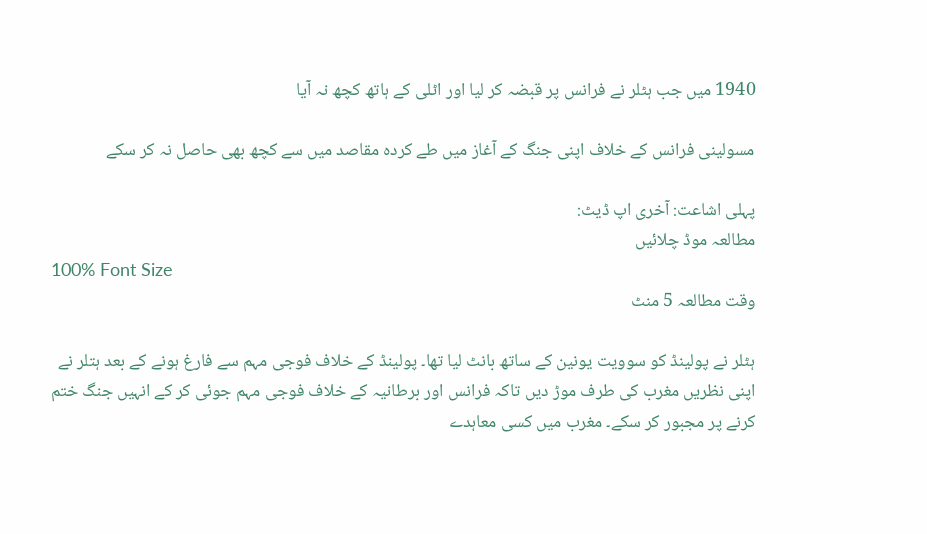1940 میں جب ہٹلر نے فرانس پر قبضہ کر لیا اور اٹلی کے ہاتھ کچھ نہ آیا

مسولینی فرانس کے خلاف اپنی جنگ کے آغاز میں طے کردہ مقاصد میں سے کچھ بھی حاصل نہ کر سکے

پہلی اشاعت: آخری اپ ڈیٹ:
مطالعہ موڈ چلائیں
100% Font Size
وقت مطالعہ 5 منٹ

ہٹلر نے پولینڈ کو سوویت یونین کے ساتھ بانٹ لیا تھا۔ پولینڈ کے خلاف فوجی مہم سے فارغ ہونے کے بعد ہتلر نے اپنی نظریں مغرب کی طرف موڑ دیں تاکہ فرانس اور برطانیہ کے خلاف فوجی مہم جوئی کر کے انہیں جنگ ختم کرنے پر مجبور کر سکے۔ مغرب میں کسی معاہدے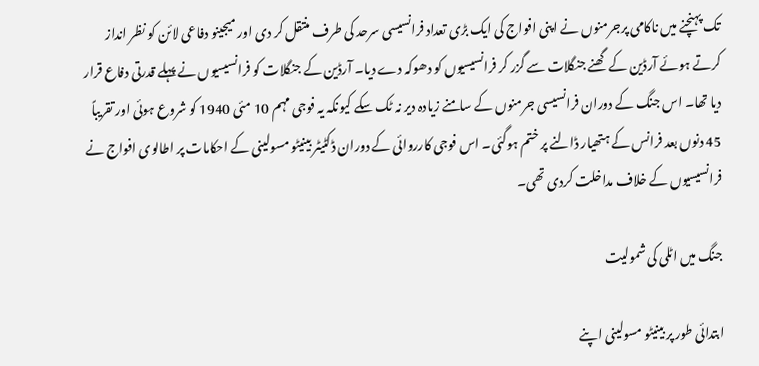تک پہنچنے میں ناکامی پرجرمنوں نے اپنی افواج کی ایک بڑی تعداد فرانسیسی سرحد کی طرف منتقل کر دی اور میجینو دفاعی لائن کو نظر انداز کرتے ہوئے آرڈین کے گھنے جنگلات سے گزر کر فرانسیسیوں کو دھوکہ دے دیا۔ آرڈین کے جنگلات کو فرانسیسیوں نے پہلے قدرتی دفاع قرار دیا تھا۔ اس جنگ کے دوران فرانسیسی جرمنوں کے سامنے زیادہ دیر نہ ٹک سکے کیونکہ یہ فوجی مہم 10 مئی 1940 کو شروع ہوئی اور تقریباً 45 دنوں بعد فرانس کے ہتھیار ڈالنے پر ختم ہوگئی۔ اس فوجی کارروائی کے دوران ڈکٹیٹر بینیٹو مسولینی کے احکامات پر اطالوی افواج نے فرانسیسیوں کے خلاف مداخلت کردی تھی۔

جنگ میں اٹلی کی شمولیت

ابتدائی طور پر بینیٹو مسولینی اپنے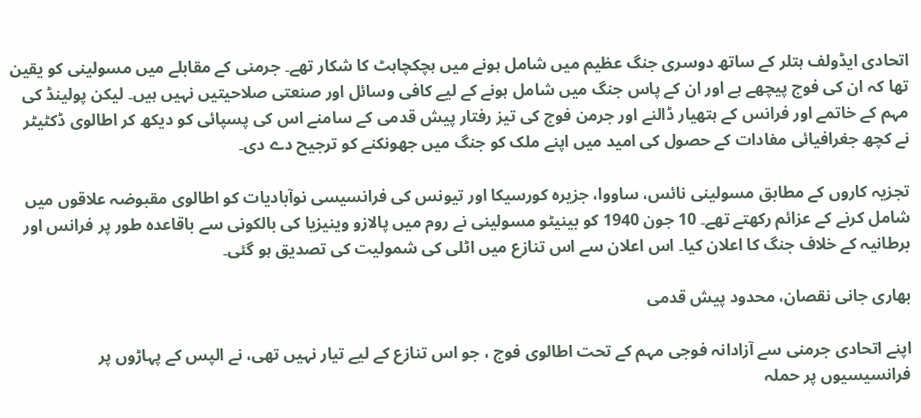اتحادی ایڈولف ہتلر کے ساتھ دوسری جنگ عظیم میں شامل ہونے میں ہچکچاہٹ کا شکار تھے۔ جرمنی کے مقابلے میں مسولینی کو یقین تھا کہ ان کی فوج پیچھے ہے اور ان کے پاس جنگ میں شامل ہونے کے لیے کافی وسائل اور صنعتی صلاحیتیں نہیں ہیں۔ لیکن پولینڈ کی مہم کے خاتمے اور فرانس کے ہتھیار ڈالنے اور جرمن فوج کی تیز رفتار پیش قدمی کے سامنے اس کی پسپائی کو دیکھ کر اطالوی ڈکٹیٹر نے کچھ جغرافیائی مفادات کے حصول کی امید میں اپنے ملک کو جنگ میں جھونکنے کو ترجیح دے دی۔

تجزیہ کاروں کے مطابق مسولینی نائس، ساووا، جزیرہ کورسیکا اور تیونس کی فرانسیسی نوآبادیات کو اطالوی مقبوضہ علاقوں میں شامل کرنے کے عزائم رکھتے تھے۔ 10 جون 1940 کو بینیٹو مسولینی نے روم میں پالازو وینیزیا کی بالکونی سے باقاعدہ طور پر فرانس اور برطانیہ کے خلاف جنگ کا اعلان کیا۔ اس اعلان سے اس تنازع میں اٹلی کی شمولیت کی تصدیق ہو گئی۔

بھاری جانی نقصان، محدود پیش قدمی

اپنے اتحادی جرمنی سے آزادانہ فوجی مہم کے تحت اطالوی فوج ، جو اس تنازع کے لیے تیار نہیں تھی، نے الپس کے پہاڑوں پر فرانسیسیوں پر حملہ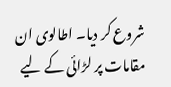شروع کر دیا۔ اطالوی ان مقامات پر لڑائی کے لیے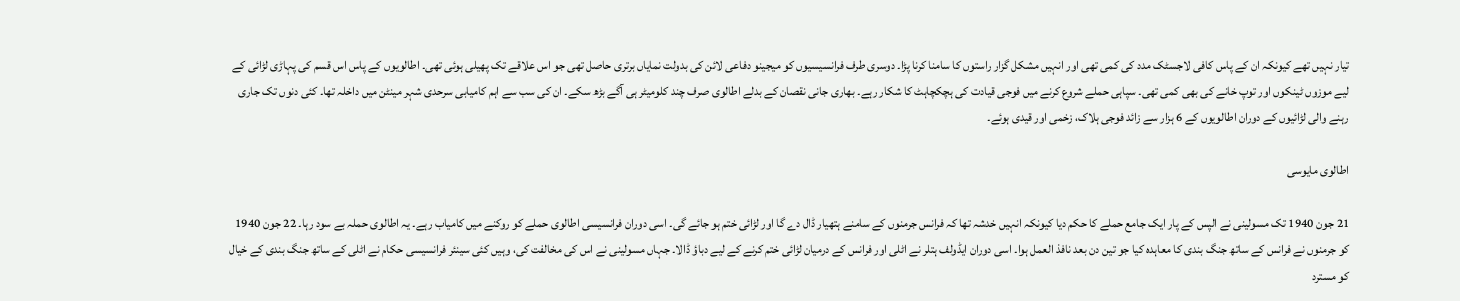تیار نہیں تھے کیونکہ ان کے پاس کافی لاجسٹک مدد کی کمی تھی اور انہیں مشکل گزار راستوں کا سامنا کرنا پڑا۔ دوسری طرف فرانسیسیوں کو میجینو دفاعی لائن کی بدولت نمایاں برتری حاصل تھی جو اس علاقے تک پھیلی ہوئی تھی۔ اطالویوں کے پاس اس قسم کی پہاڑی لڑائی کے لیے موزوں ٹینکوں اور توپ خانے کی بھی کمی تھی۔ سپاہی حملے شروع کرنے میں فوجی قیادت کی ہچکچاہٹ کا شکار رہے۔ بھاری جانی نقصان کے بدلے اطالوی صرف چند کلومیٹر ہی آگے بڑھ سکے۔ ان کی سب سے اہم کامیابی سرحدی شہر مینٹن میں داخلہ تھا۔ کئی دنوں تک جاری رہنے والی لڑائیوں کے دوران اطالویوں کے 6 ہزار سے زائد فوجی ہلاک، زخمی اور قیدی ہوئے۔

اطالوی مایوسی

21 جون 1940 تک مسولینی نے الپس کے پار ایک جامع حملے کا حکم دیا کیونکہ انہیں خدشہ تھا کہ فرانس جرمنوں کے سامنے ہتھیار ڈال دے گا اور لڑائی ختم ہو جائے گی۔ اسی دوران فرانسیسی اطالوی حملے کو روکنے میں کامیاب رہے۔ یہ اطالوی حملہ بے سود رہا۔ 22 جون 1940 کو جرمنوں نے فرانس کے ساتھ جنگ بندی کا معاہدہ کیا جو تین دن بعد نافذ العمل ہوا۔ اسی دوران ایڈولف ہتلر نے اٹلی اور فرانس کے درمیان لڑائی ختم کرنے کے لیے دباؤ ڈالا۔ جہاں مسولینی نے اس کی مخالفت کی، وہیں کئی سینئر فرانسیسی حکام نے اٹلی کے ساتھ جنگ بندی کے خیال کو مسترد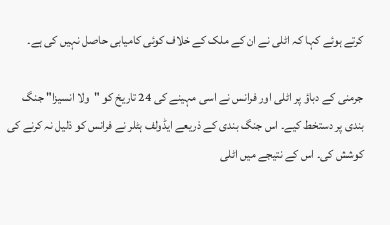کرتے ہوئے کہا کہ اٹلی نے ان کے ملک کے خلاف کوئی کامیابی حاصل نہیں کی ہے۔

جرمنی کے دباؤ پر اٹلی اور فرانس نے اسی مہینے کی 24 تاریخ کو "ولا انسیزا" جنگ بندی پر دستخط کیے۔ اس جنگ بندی کے ذریعے ایڈولف ہٹلر نے فرانس کو ذلیل نہ کرنے کی کوشش کی۔ اس کے نتیجے میں اٹلی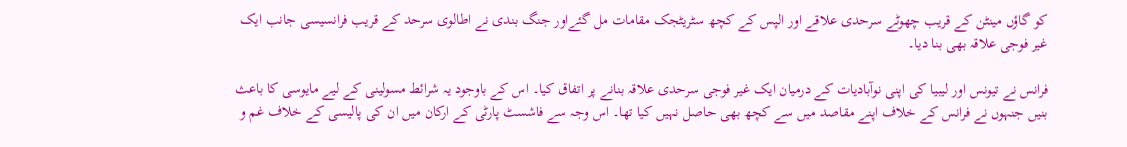کو گاؤں مینٹن کے قریب چھوٹے سرحدی علاقے اور الپس کے کچھ سٹریٹجک مقامات مل گئےاور جنگ بندی نے اطالوی سرحد کے قریب فرانسیسی جانب ایک غیر فوجی علاقہ بھی بنا دیا۔

فرانس نے تیونس اور لیبیا کی اپنی نوآبادیات کے درمیان ایک غیر فوجی سرحدی علاقہ بنانے پر اتفاق کیا۔ اس کے باوجود یہ شرائط مسولینی کے لیے مایوسی کا باعث بنیں جنہوں نے فرانس کے خلاف اپنے مقاصد میں سے کچھ بھی حاصل نہیں کیا تھا۔ اس وجہ سے فاشسٹ پارٹی کے ارکان میں ان کی پالیسی کے خلاف غم و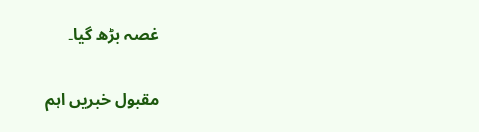غصہ بڑھ گیا۔

مقبول خبریں اہم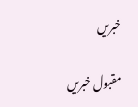خبریں

مقبول خبریں